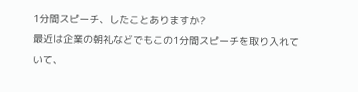1分間スピーチ、したことありますか?
最近は企業の朝礼などでもこの1分間スピーチを取り入れていて、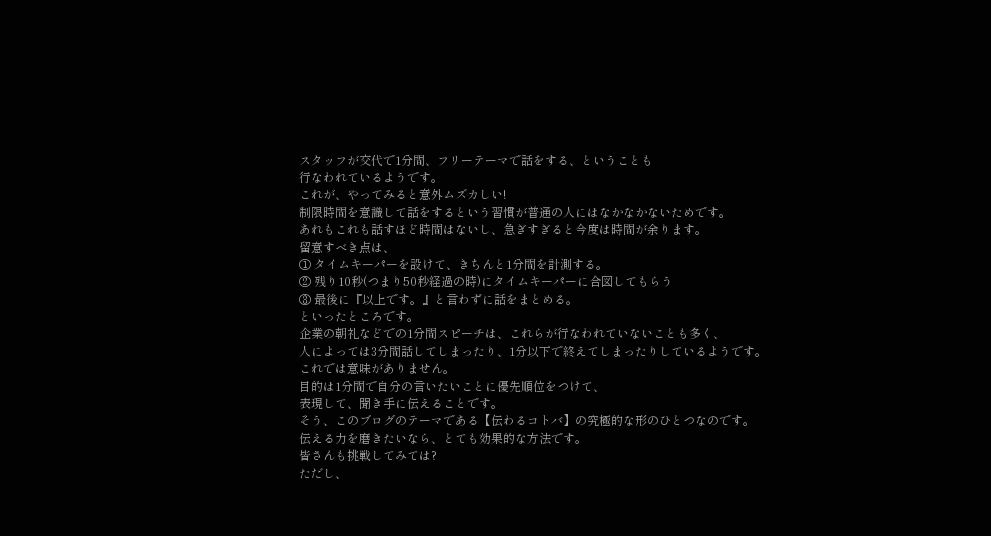スタッフが交代で1分間、フリーテーマで話をする、ということも
行なわれているようです。
これが、やってみると意外ムズカしい!
制限時間を意識して話をするという習慣が普通の人にはなかなかないためです。
あれもこれも話すほど時間はないし、急ぎすぎると今度は時間が余ります。
留意すべき点は、
① タイムキーパーを設けて、きちんと1分間を計測する。
② 残り10秒(つまり50秒経過の時)にタイムキーパーに合図してもらう
③ 最後に『以上です。』と言わずに話をまとめる。
といったところです。
企業の朝礼などでの1分間スピーチは、これらが行なわれていないことも多く、
人によっては3分間話してしまったり、1分以下で終えてしまったりしているようです。
これでは意味がありません。
目的は1分間で自分の言いたいことに優先順位をつけて、
表現して、聞き手に伝えることです。
そう、このブログのテーマである【伝わるコトバ】の究極的な形のひとつなのです。
伝える力を磨きたいなら、とても効果的な方法です。
皆さんも挑戦してみては?
ただし、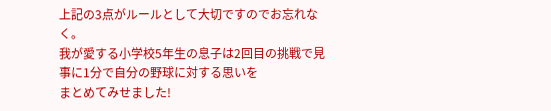上記の3点がルールとして大切ですのでお忘れなく。
我が愛する小学校5年生の息子は2回目の挑戦で見事に1分で自分の野球に対する思いを
まとめてみせました!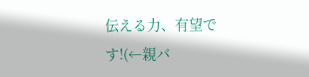伝える力、有望です!(←親バ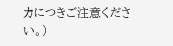カにつきご注意ください。)